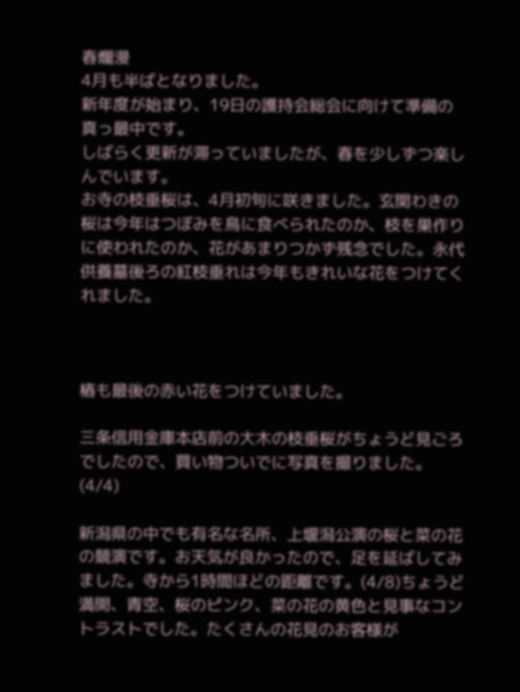春爛漫
4月も半ばとなりました。
新年度が始まり、19日の護持会総会に向けて準備の真っ最中です。
しばらく更新が滞っていましたが、春を少しずつ楽しんでいます。
お寺の枝垂桜は、4月初旬に咲きました。玄関わきの桜は今年はつぼみを鳥に食べられたのか、枝を巣作りに使われたのか、花があまりつかず残念でした。永代供養墓後ろの紅枝垂れは今年もきれいな花をつけてくれました。



椿も最後の赤い花をつけていました。

三条信用金庫本店前の大木の枝垂桜がちょうど見ごろでしたので、買い物ついでに写真を撮りました。(4/4)

新潟県の中でも有名な名所、上堰潟公演の桜と菜の花の競演です。お天気が良かったので、足を延ばしてみました。寺から1時間ほどの距離です。(4/8)ちょうど満開、青空、桜のピンク、菜の花の黄色と見事なコントラストでした。たくさんの花見のお客様が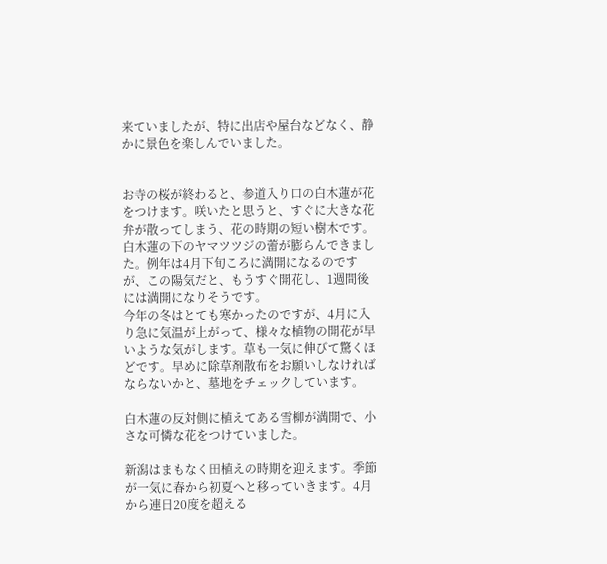来ていましたが、特に出店や屋台などなく、静かに景色を楽しんでいました。


お寺の桜が終わると、参道入り口の白木蓮が花をつけます。咲いたと思うと、すぐに大きな花弁が散ってしまう、花の時期の短い樹木です。白木蓮の下のヤマツツジの蕾が膨らんできました。例年は4月下旬ころに満開になるのですが、この陽気だと、もうすぐ開花し、1週間後には満開になりそうです。
今年の冬はとても寒かったのですが、4月に入り急に気温が上がって、様々な植物の開花が早いような気がします。草も一気に伸びて驚くほどです。早めに除草剤散布をお願いしなければならないかと、墓地をチェックしています。

白木蓮の反対側に植えてある雪柳が満開で、小さな可憐な花をつけていました。

新潟はまもなく田植えの時期を迎えます。季節が一気に春から初夏へと移っていきます。4月から連日20度を超える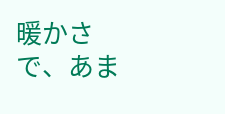暖かさで、あま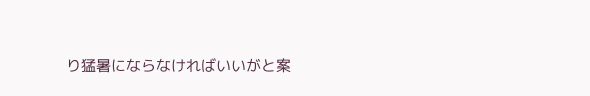り猛暑にならなければいいがと案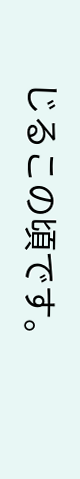じるこの頃です。